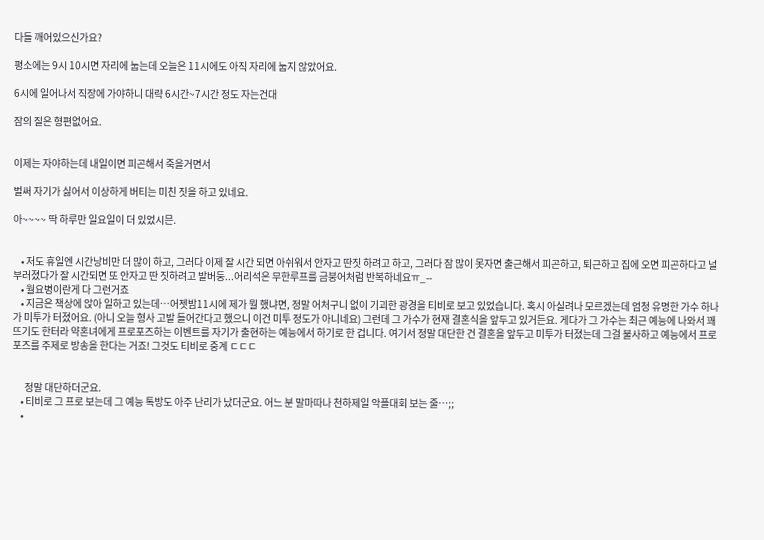다들 깨어있으신가요?

평소에는 9시 10시면 자리에 눕는데 오늘은 11시에도 아직 자리에 눕지 않았어요.

6시에 일어나서 직장에 가야하니 대략 6시간~7시간 정도 자는건대

잠의 질은 형편없어요.


이제는 자야하는데 내일이면 피곤해서 죽을거면서

벌써 자기가 싫어서 이상하게 버티는 미친 짓을 하고 있네요.

아~~~~ 딱 하루만 일요일이 더 있었시믄.


    • 저도 휴일엔 시간낭비만 더 많이 하고, 그러다 이제 잘 시간 되면 아쉬워서 안자고 딴짓 하려고 하고, 그러다 잠 많이 못자면 출근해서 피곤하고, 퇴근하고 집에 오면 피곤하다고 널부러졌다가 잘 시간되면 또 안자고 딴 짓하려고 발버둥...어리석은 무한루프를 금붕어처럼 반복하네요ㅠ_--
    • 월요병이란게 다 그런거죠
    • 지금은 책상에 앉아 일하고 있는데…어젯밤11시에 제가 뭘 했냐면, 정말 어처구니 없이 기괴한 광경을 티비로 보고 있었습니다. 혹시 아실려나 모르겠는데 엄청 유명한 가수 하나가 미투가 터졌어요. (아니 오늘 형사 고발 들어간다고 했으니 이건 미투 정도가 아니네요) 그런데 그 가수가 현재 결혼식을 앞두고 있거든요. 게다가 그 가수는 최근 예능에 나와서 꽤 뜨기도 한터라 약혼녀에게 프로포즈하는 이벤트를 자기가 출현하는 예능에서 하기로 한 겁니다. 여기서 정말 대단한 건 결혼을 앞두고 미투가 터졌는데 그걸 불사하고 예능에서 프로포즈를 주제로 방송을 한다는 거죠! 그것도 티비로 중계 ㄷㄷㄷ


      정말 대단하더군요.
    • 티비로 그 프로 보는데 그 예능 톡방도 아주 난리가 났더군요. 어느 분 말마따나 천하제일 악플대회 보는 줄…;;
    •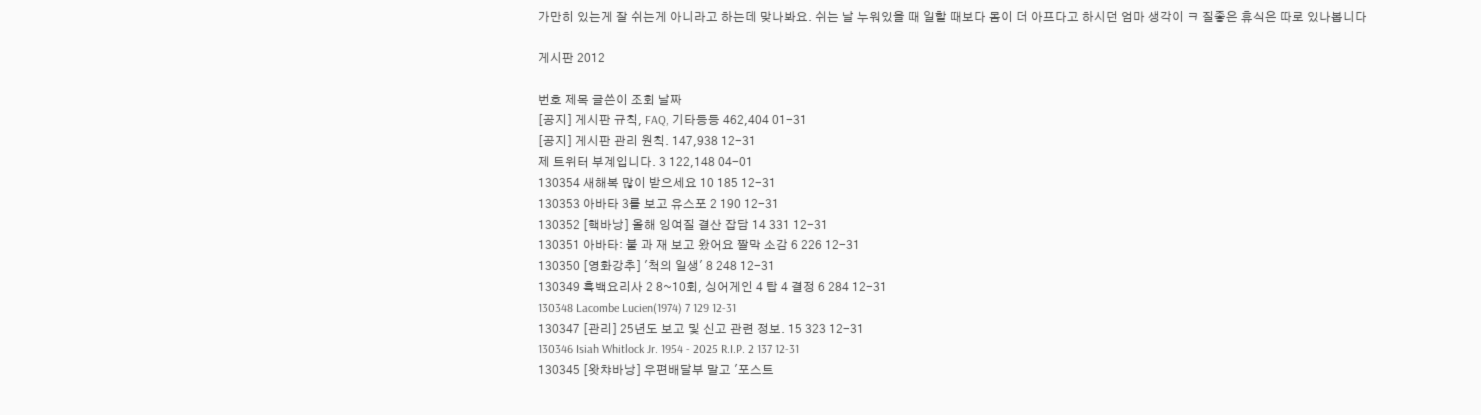가만히 있는게 잘 쉬는게 아니라고 하는데 맞나봐요. 쉬는 날 누워있을 때 일할 때보다 몸이 더 아프다고 하시던 엄마 생각이 ㅋ 질좋은 휴식은 따로 있나봅니다

게시판 2012

번호 제목 글쓴이 조회 날짜
[공지] 게시판 규칙, FAQ, 기타등등 462,404 01-31
[공지] 게시판 관리 원칙. 147,938 12-31
제 트위터 부계입니다. 3 122,148 04-01
130354 새해복 많이 받으세요 10 185 12-31
130353 아바타 3를 보고 유스포 2 190 12-31
130352 [핵바낭] 올해 잉여질 결산 잡담 14 331 12-31
130351 아바타: 불 과 재 보고 왔어요 짤막 소감 6 226 12-31
130350 [영화강추] '척의 일생' 8 248 12-31
130349 흑백요리사 2 8~10회, 싱어게인 4 탑 4 결정 6 284 12-31
130348 Lacombe Lucien(1974) 7 129 12-31
130347 [관리] 25년도 보고 및 신고 관련 정보. 15 323 12-31
130346 Isiah Whitlock Jr. 1954 - 2025 R.I.P. 2 137 12-31
130345 [왓챠바낭] 우편배달부 말고 '포스트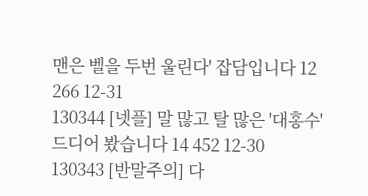맨은 벨을 두번 울린다' 잡담입니다 12 266 12-31
130344 [넷플] 말 많고 탈 많은 '대홍수' 드디어 봤습니다 14 452 12-30
130343 [반말주의] 다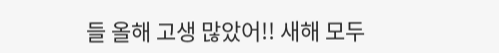들 올해 고생 많았어!! 새해 모두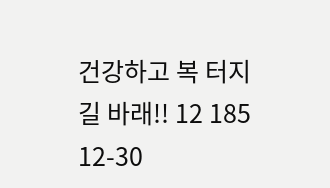건강하고 복 터지길 바래!! 12 185 12-30